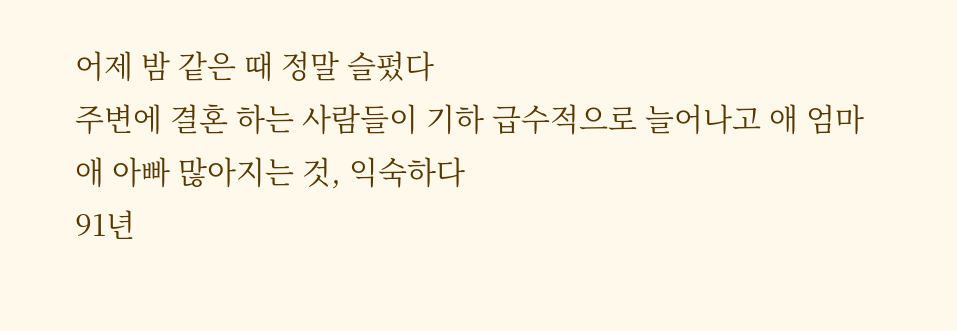어제 밤 같은 때 정말 슬펐다
주변에 결혼 하는 사람들이 기하 급수적으로 늘어나고 애 엄마 애 아빠 많아지는 것, 익숙하다
91년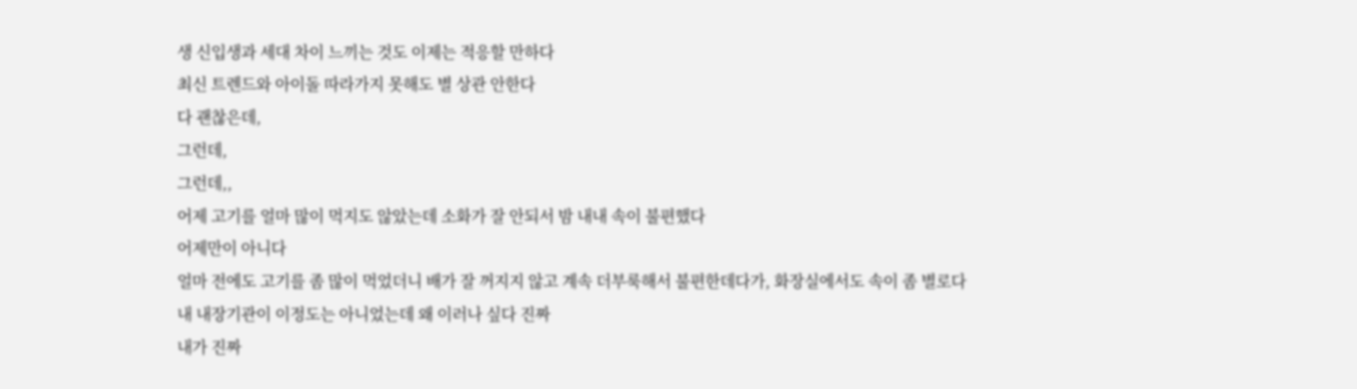생 신입생과 세대 차이 느끼는 것도 이제는 적응할 만하다
최신 트렌드와 아이돌 따라가지 못해도 별 상관 안한다
다 괜찮은데,
그런데,
그런데,,
어제 고기를 얼마 많이 먹지도 않았는데 소화가 잘 안되서 밤 내내 속이 불편했다
어제만이 아니다
얼마 전에도 고기를 좀 많이 먹었더니 배가 잘 꺼지지 않고 계속 더부룩해서 불편한데다가, 화장실에서도 속이 좀 별로다
내 내장기관이 이정도는 아니었는데 왜 이러나 싶다 진짜
내가 진짜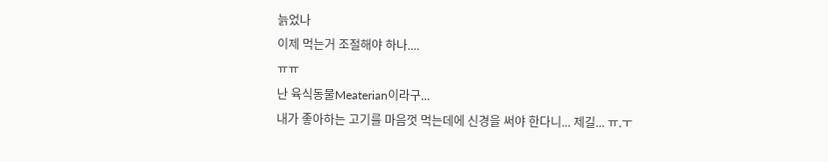늙었나
이제 먹는거 조절해야 하나....
ㅠㅠ
난 육식동물Meaterian이라구...
내가 좋아하는 고기를 마음껏 먹는데에 신경을 써야 한다니... 제길... ㅠ.ㅜ